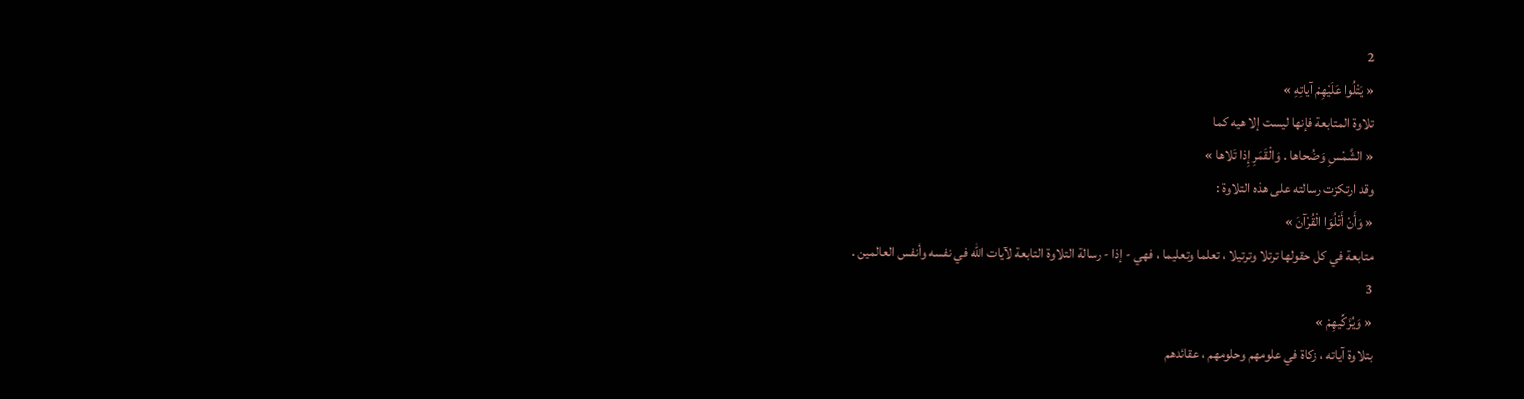2
« يَتْلُوا عَلَيْهِمْ آياتِهِ »
تلاوة المتابعة فإنها ليست إلا هيه كما
« الشَّمْسِ وَضُحاها . وَالْقَمَرِ إِذا تَلاها »
وقد ارتكزت رسالته على هذه التلاوة :
« وَأَنْ أَتْلُوَا الْقُرْآنَ »
متابعة في كل حقولها ترتلا وترتيلا ، تعلما وتعليما ، فهي - إذا - رسالة التلاوة التابعة لآيات اللّه في نفسه وأنفس العالمين .
3
« وَيُزَكِّيهِمْ »
بتلاوة آياته ، زكاة في علومهم وحلومهم ، عقائدهم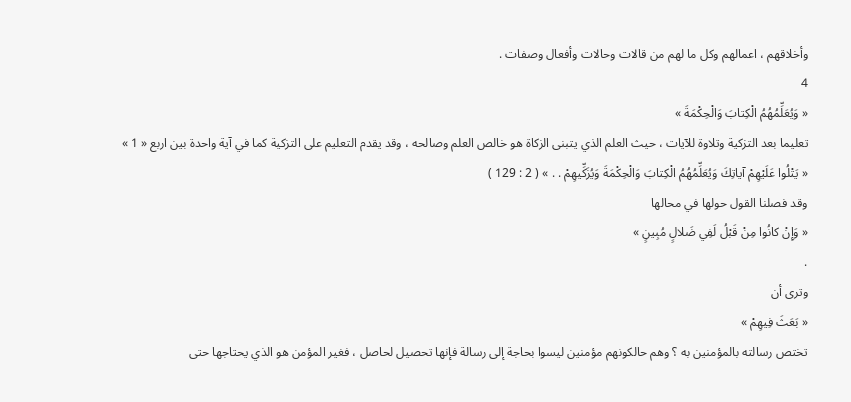وأخلاقهم ، اعمالهم وكل ما لهم من قالات وحالات وأفعال وصفات .
4
« وَيُعَلِّمُهُمُ الْكِتابَ وَالْحِكْمَةَ »
تعليما بعد التزكية وتلاوة للآيات ، حيث العلم الذي يتبنى الزكاة هو خالص العلم وصالحه ، وقد يقدم التعليم على التزكية كما في آية واحدة بين اربع « 1 »
« يَتْلُوا عَلَيْهِمْ آياتِكَ وَيُعَلِّمُهُمُ الْكِتابَ وَالْحِكْمَةَ وَيُزَكِّيهِمْ . . » ( 2 : 129 )
وقد فصلنا القول حولها في محالها
« وَإِنْ كانُوا مِنْ قَبْلُ لَفِي ضَلالٍ مُبِينٍ »
.
وترى أن
« بَعَثَ فِيهِمْ »
تختص رسالته بالمؤمنين به ؟ وهم حالكونهم مؤمنين ليسوا بحاجة إلى رسالة فإنها تحصيل لحاصل ، فغير المؤمن هو الذي يحتاجها حتى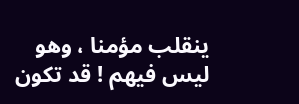ينقلب مؤمنا ، وهو ليس فيهم ! قد تكون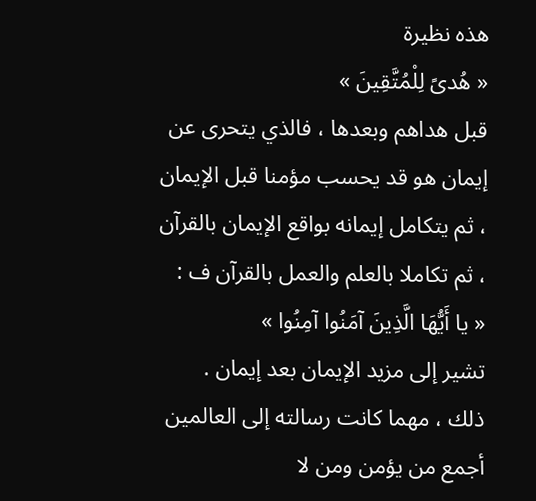هذه نظيرة
« هُدىً لِلْمُتَّقِينَ »
قبل هداهم وبعدها ، فالذي يتحرى عن إيمان هو قد يحسب مؤمنا قبل الإيمان ، ثم يتكامل إيمانه بواقع الإيمان بالقرآن ، ثم تكاملا بالعلم والعمل بالقرآن ف :
« يا أَيُّهَا الَّذِينَ آمَنُوا آمِنُوا »
تشير إلى مزيد الإيمان بعد إيمان .
ذلك ، مهما كانت رسالته إلى العالمين أجمع من يؤمن ومن لا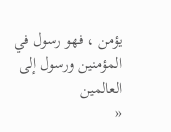يؤمن ، فهو رسول في المؤمنين ورسول إلى العالمين
«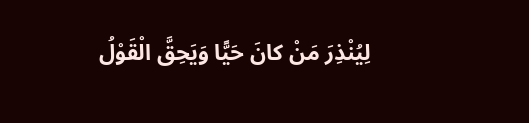لِيُنْذِرَ مَنْ كانَ حَيًّا وَيَحِقَّ الْقَوْلُ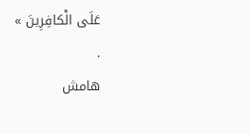عَلَى الْكافِرِينَ »
.
هامش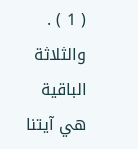( 1 ) . والثلاثة الباقية هي آيتنا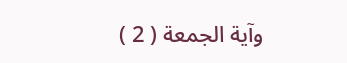وآية الجمعة ( 2 )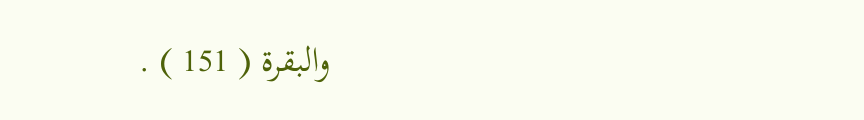والبقرة ( 151 ) .